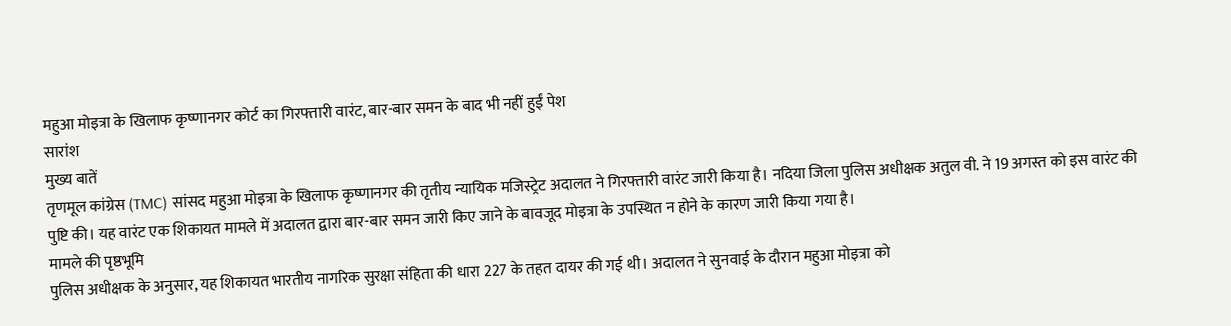महुआ मोइत्रा के खिलाफ कृष्णानगर कोर्ट का गिरफ्तारी वारंट, बार-बार समन के बाद भी नहीं हुईं पेश
सारांश
मुख्य बातें
तृणमूल कांग्रेस (TMC) सांसद महुआ मोइत्रा के खिलाफ कृष्णानगर की तृतीय न्यायिक मजिस्ट्रेट अदालत ने गिरफ्तारी वारंट जारी किया है। नदिया जिला पुलिस अधीक्षक अतुल वी. ने 19 अगस्त को इस वारंट की पुष्टि की। यह वारंट एक शिकायत मामले में अदालत द्वारा बार-बार समन जारी किए जाने के बावजूद मोइत्रा के उपस्थित न होने के कारण जारी किया गया है।
मामले की पृष्ठभूमि
पुलिस अधीक्षक के अनुसार, यह शिकायत भारतीय नागरिक सुरक्षा संहिता की धारा 227 के तहत दायर की गई थी। अदालत ने सुनवाई के दौरान महुआ मोइत्रा को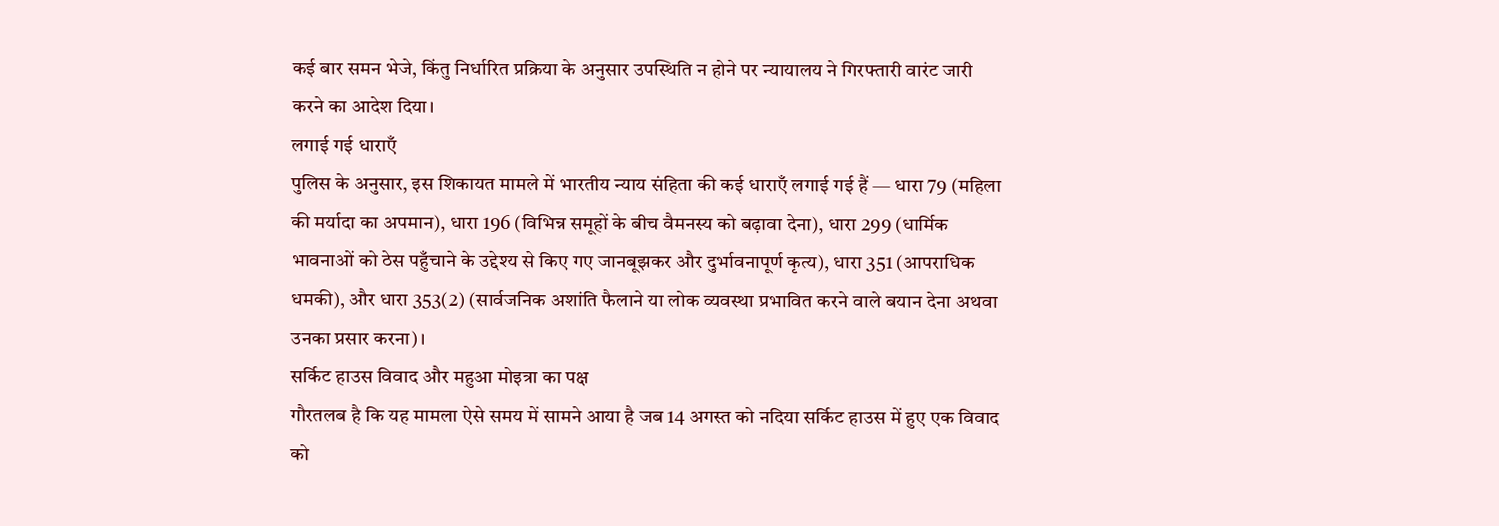कई बार समन भेजे, किंतु निर्धारित प्रक्रिया के अनुसार उपस्थिति न होने पर न्यायालय ने गिरफ्तारी वारंट जारी करने का आदेश दिया।
लगाई गई धाराएँ
पुलिस के अनुसार, इस शिकायत मामले में भारतीय न्याय संहिता की कई धाराएँ लगाई गई हैं — धारा 79 (महिला की मर्यादा का अपमान), धारा 196 (विभिन्न समूहों के बीच वैमनस्य को बढ़ावा देना), धारा 299 (धार्मिक भावनाओं को ठेस पहुँचाने के उद्देश्य से किए गए जानबूझकर और दुर्भावनापूर्ण कृत्य), धारा 351 (आपराधिक धमकी), और धारा 353(2) (सार्वजनिक अशांति फैलाने या लोक व्यवस्था प्रभावित करने वाले बयान देना अथवा उनका प्रसार करना)।
सर्किट हाउस विवाद और महुआ मोइत्रा का पक्ष
गौरतलब है कि यह मामला ऐसे समय में सामने आया है जब 14 अगस्त को नदिया सर्किट हाउस में हुए एक विवाद को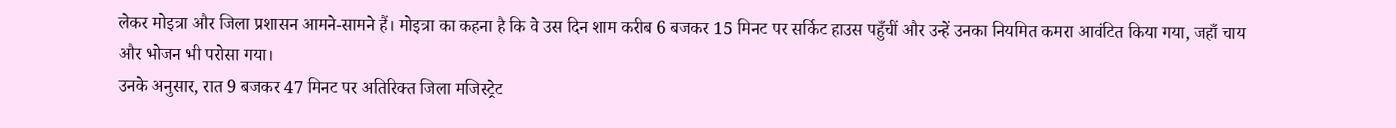लेकर मोइत्रा और जिला प्रशासन आमने-सामने हैं। मोइत्रा का कहना है कि वे उस दिन शाम करीब 6 बजकर 15 मिनट पर सर्किट हाउस पहुँचीं और उन्हें उनका नियमित कमरा आवंटित किया गया, जहाँ चाय और भोजन भी परोसा गया।
उनके अनुसार, रात 9 बजकर 47 मिनट पर अतिरिक्त जिला मजिस्ट्रेट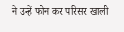ने उन्हें फोन कर परिसर खाली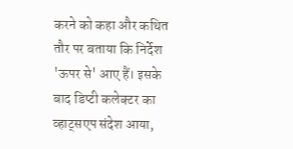करने को कहा और कथित तौर पर बताया कि निर्देश 'ऊपर से' आए हैं। इसके बाद डिप्टी कलेक्टर का व्हाट्सएप संदेश आया,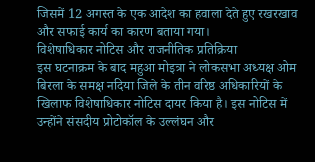जिसमें 12 अगस्त के एक आदेश का हवाला देते हुए रखरखाव और सफाई कार्य का कारण बताया गया।
विशेषाधिकार नोटिस और राजनीतिक प्रतिक्रिया
इस घटनाक्रम के बाद महुआ मोइत्रा ने लोकसभा अध्यक्ष ओम बिरला के समक्ष नदिया जिले के तीन वरिष्ठ अधिकारियों के खिलाफ विशेषाधिकार नोटिस दायर किया है। इस नोटिस में उन्होंने संसदीय प्रोटोकॉल के उल्लंघन और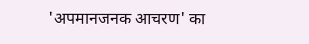'अपमानजनक आचरण' का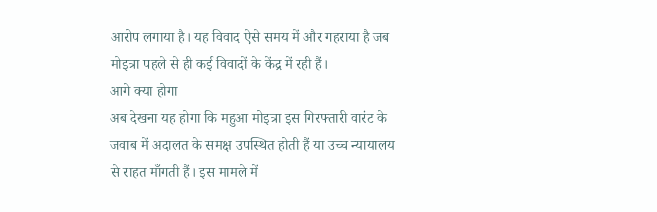आरोप लगाया है। यह विवाद ऐसे समय में और गहराया है जब मोइत्रा पहले से ही कई विवादों के केंद्र में रही हैं।
आगे क्या होगा
अब देखना यह होगा कि महुआ मोइत्रा इस गिरफ्तारी वारंट के जवाब में अदालत के समक्ष उपस्थित होती हैं या उच्च न्यायालय से राहत माँगती हैं। इस मामले में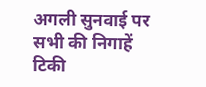अगली सुनवाई पर सभी की निगाहें टिकी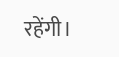रहेंगी।